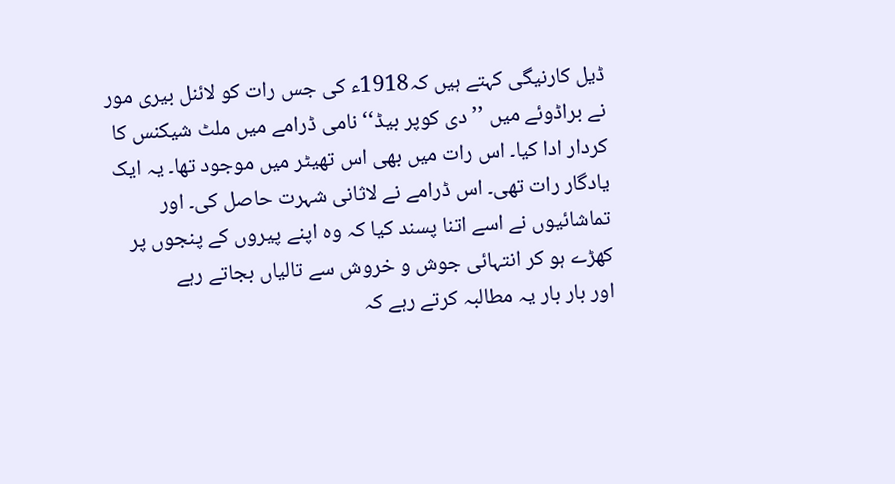ڈیل کارنیگی کہتے ہیں کہ1918ء کی جس رات کو لائنل بیری مور نے براڈوئے میں ’’دی کوپر بیڈ‘‘ نامی ڈرامے میں ملٹ شیکنس کا کردار ادا کیا۔ اس رات میں بھی اس تھیٹر میں موجود تھا۔ یہ ایک یادگار رات تھی۔ اس ڈرامے نے لاثانی شہرت حاصل کی۔ اور تماشائیوں نے اسے اتنا پسند کیا کہ وہ اپنے پیروں کے پنجوں پر کھڑے ہو کر انتہائی جوش و خروش سے تالیاں بجاتے رہے
اور بار بار یہ مطالبہ کرتے رہے کہ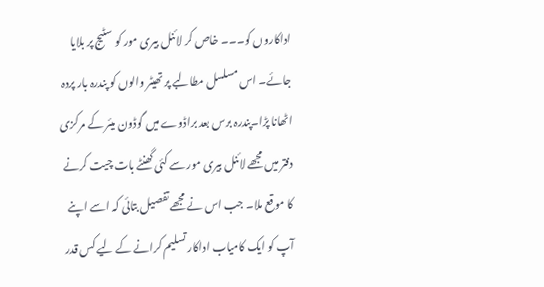اداکاروں کو۔۔۔ خاص کر لائنل بیری مور کو سٹیج پر بلایا جائے۔ اس مسلسل مطالبے پر تھیٹر والوں کو پندرہ بار پردہ اٹھانا پڑا۔پندرہ برس بعد براڈوے میں گوڈون میئر کے مرکزی دفتر میں مجھے لائنل بیری مور سے کئی گھنٹے بات چیت کرنے کا موقع ملا۔ جب اس نے مجھے تفصیل بتائی کہ اسے اپنے آپ کو ایک کامیاب اداکار تسلیم کرانے کے لیے کس قدر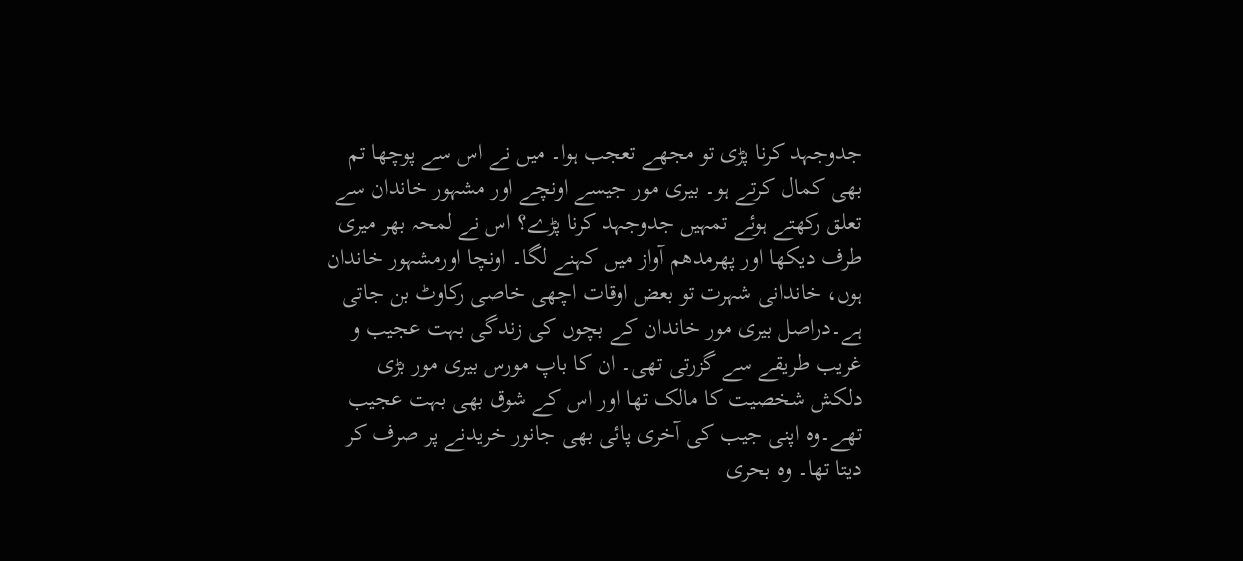جدوجہد کرنا پڑی تو مجھے تعجب ہوا۔ میں نے اس سے پوچھا تم بھی کمال کرتے ہو۔ بیری مور جیسے اونچے اور مشہور خاندان سے تعلق رکھتے ہوئے تمہیں جدوجہد کرنا پڑے؟ اس نے لمحہ بھر میری طرف دیکھا اور پھرمدھم آواز میں کہنے لگا۔ اونچا اورمشہور خاندان ہوں، خاندانی شہرت تو بعض اوقات اچھی خاصی رکاوٹ بن جاتی ہے۔دراصل بیری مور خاندان کے بچوں کی زندگی بہت عجیب و غریب طریقے سے گزرتی تھی۔ ان کا باپ مورس بیری مور بڑی دلکش شخصیت کا مالک تھا اور اس کے شوق بھی بہت عجیب تھے۔وہ اپنی جیب کی آخری پائی بھی جانور خریدنے پر صرف کر دیتا تھا۔ وہ بحری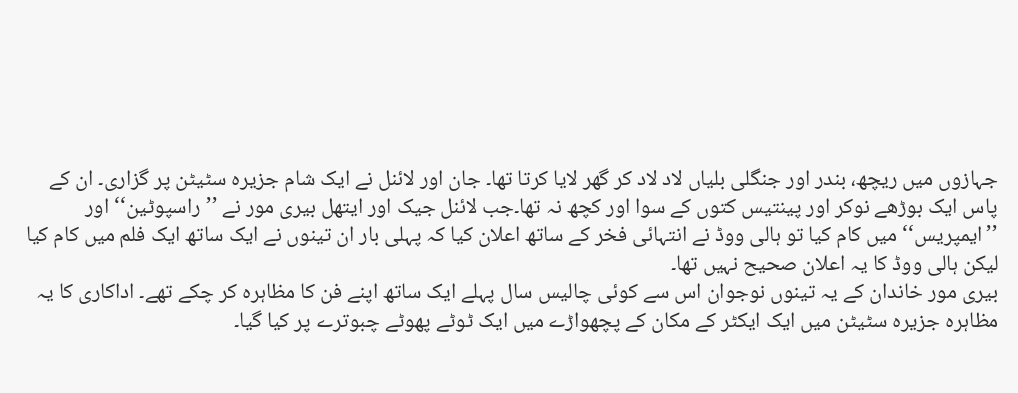جہازوں میں ریچھ، بندر اور جنگلی بلیاں لاد لاد کر گھر لایا کرتا تھا۔ جان اور لائنل نے ایک شام جزیرہ سٹیٹن پر گزاری۔ ان کے پاس ایک بوڑھے نوکر اور پینتیس کتوں کے سوا اور کچھ نہ تھا۔جب لائنل جیک اور ایتھل بیری مور نے ’’راسپوٹین‘‘ اور ’’ایمپریس‘‘ میں کام کیا تو ہالی ووڈ نے انتہائی فخر کے ساتھ اعلان کیا کہ پہلی بار ان تینوں نے ایک ساتھ ایک فلم میں کام کیا لیکن ہالی ووڈ کا یہ اعلان صحیح نہیں تھا۔
بیری مور خاندان کے یہ تینوں نوجوان اس سے کوئی چالیس سال پہلے ایک ساتھ اپنے فن کا مظاہرہ کر چکے تھے۔ اداکاری کا یہ مظاہرہ جزیرہ سٹیٹن میں ایک ایکٹر کے مکان کے پچھواڑے میں ایک ٹوٹے پھوٹے چبوترے پر کیا گیا۔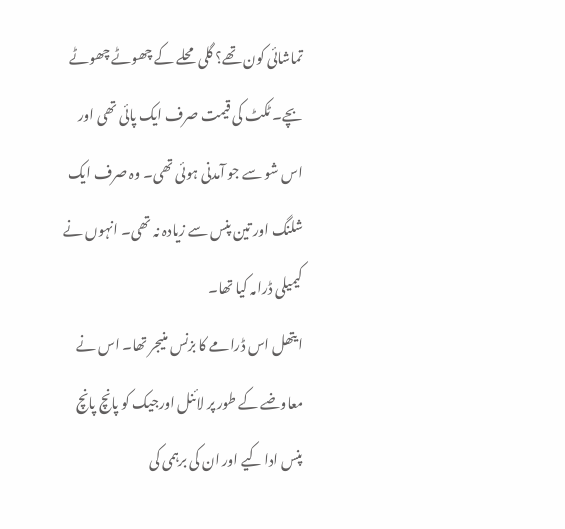تماشائی کون تھے؟ گلی محلے کے چھوٹے چھوٹے بچے۔ ٹکٹ کی قیمت صرف ایک پائی تھی اور اس شو سے جو آمدنی ہوئی تھی۔ وہ صرف ایک شلنگ اور تین پنس سے زیادہ نہ تھی۔ انہوں نے کیمیلی ڈرامہ کیا تھا۔
ایتھل اس ڈرامے کا بزنس منیجر تھا۔ اس نے معاوضے کے طور پر لائنل اورجیک کو پانچ پانچ پنس ادا کیے اور ان کی برہمی کی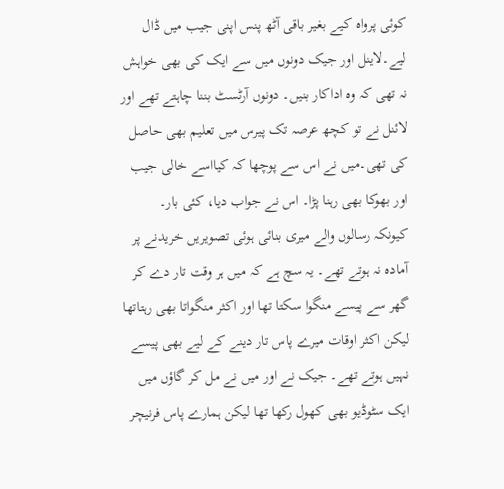کوئی پرواہ کیے بغیر باقی آٹھ پنس اپنی جیب میں ڈال لیے۔لاینل اور جیک دونوں میں سے ایک کی بھی خواہش نہ تھی کہ وہ اداکار بنیں۔ دونوں آرٹسٹ بننا چاہتے تھے اور لائنل نے تو کچھ عرصہ تک پیرس میں تعلیم بھی حاصل کی تھی۔میں نے اس سے پوچھا کہ کیااسے خالی جیب اور بھوکا بھی رہنا پڑا۔ اس نے جواب دیا، کئی بار۔
کیونکہ رسالوں والے میری بنائی ہوئی تصویریں خریدنے پر آمادہ نہ ہوتے تھے۔ یہ سچ ہے کہ میں ہر وقت تار دے کر گھر سے پیسے منگوا سکتا تھا اور اکثر منگواتا بھی رہتاتھا لیکن اکثر اوقات میرے پاس تار دینے کے لیے بھی پیسے نہیں ہوتے تھے۔ جیک نے اور میں نے مل کر گاؤں میں ایک سٹوڈیو بھی کھول رکھا تھا لیکن ہمارے پاس فرنیچر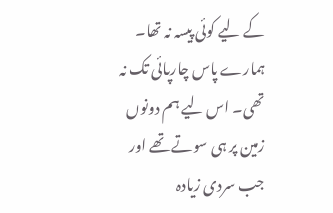کے لیے کوئی پیسہ نہ تھا۔ ہمارے پاس چارپائی تک نہ تھی۔ اس لیے ہم دونوں زمین پر ہی سوتے تھے اور جب سردی زیادہ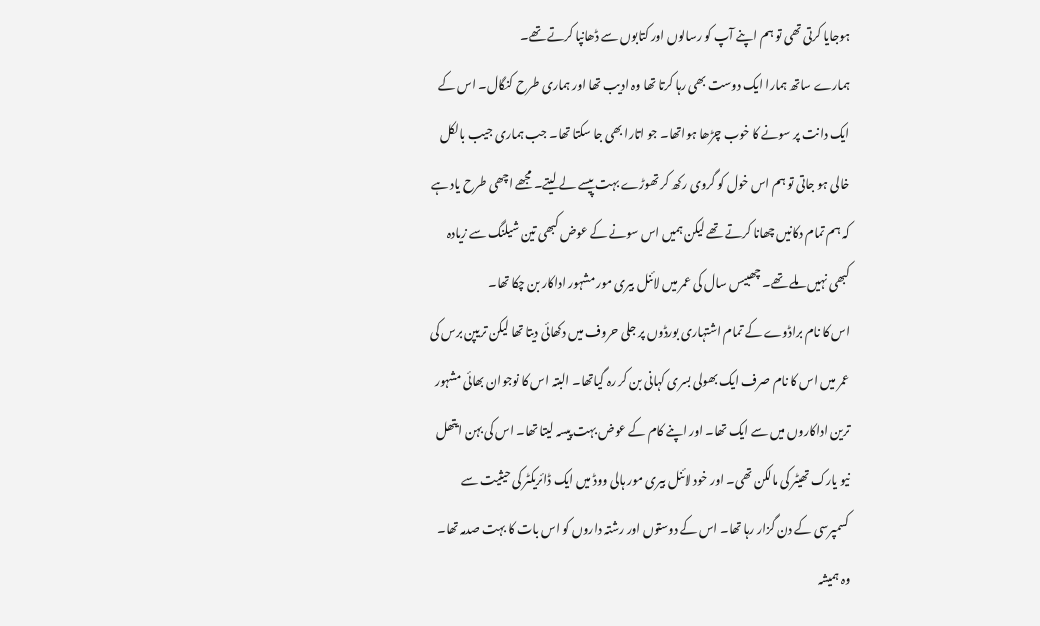ہوجایا کرتی تھی تو ہم اپنے آپ کو رسالوں اور کتابوں سے ڈھانپا کرتے تھے۔
ہمارے ساتھ ہمارا ایک دوست بھی رہا کرتا تھا وہ ادیب تھا اور ہماری طرح کنگال۔ اس کے ایک دانت پر سونے کا خوب چڑھا ہواتھا۔ جو اتارا بھی جا سکتا تھا۔ جب ہماری جیب بالکل خالی ہو جاتی تو ہم اس خول کو گروی رکھ کر تھوڑے بہت پیسے لے لیتے۔ مجھے اچھی طرح یاد ہے کہ ہم تمام دکانیں چھانا کرتے تھے لیکن ہمیں اس سونے کے عوض کبھی تین شیلنگ سے زیادہ کبھی نہیں ملے تھے۔ چھبیس سال کی عمر میں لائنل بیری مور مشہور اداکار بن چکا تھا۔
اس کا نام براڈوے کے تمام اشتہاری بورڈوں پر جلی حروف میں دکھائی دیتا تھا لیکن تریپن برس کی عمر میں اس کا نام صرف ایک بھولی بسری کہانی بن کر رہ گیاتھا۔ البتہ اس کا نوجوان بھائی مشہور ترین اداکاروں میں سے ایک تھا۔ اور اپنے کام کے عوض بہت پیسہ لیتا تھا۔ اس کی بہن ایتھل نیو یارک تھیٹر کی مالکن تھی۔ اور خود لائنل بیری مور ہالی ووڈ میں ایک ڈائریکٹر کی حیثیت سے کسمپرسی کے دن گزار رہا تھا۔ اس کے دوستوں اور رشتہ داروں کو اس بات کا بہت صدمہ تھا۔
وہ ہمیشہ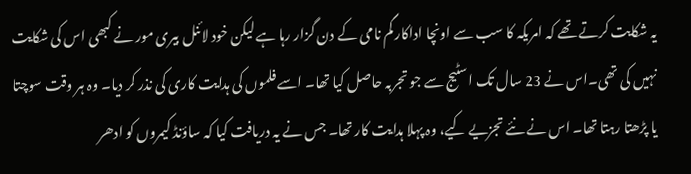یہ شکایت کرتے تھے کہ امریکہ کا سب سے اونچا اداکار گم نامی کے دن گزار رہا ہے لیکن خود لائنل بیری مور نے کبھی اس کی شکایت نہیں کی تھی۔اس نے 23 سال تک اسٹیج سے جو تجربہ حاصل کیا تھا۔ اسے فلموں کی ہدایت کاری کی نذر کر دیا۔ وہ ہر وقت سوچتا یا پڑھتا رہتا تھا۔ اس نے نئے تجزیے کیے، وہ پہلا ہدایت کار تھا۔ جس نے یہ دریافت کیا کہ ساؤنڈ کیمروں کو ادھر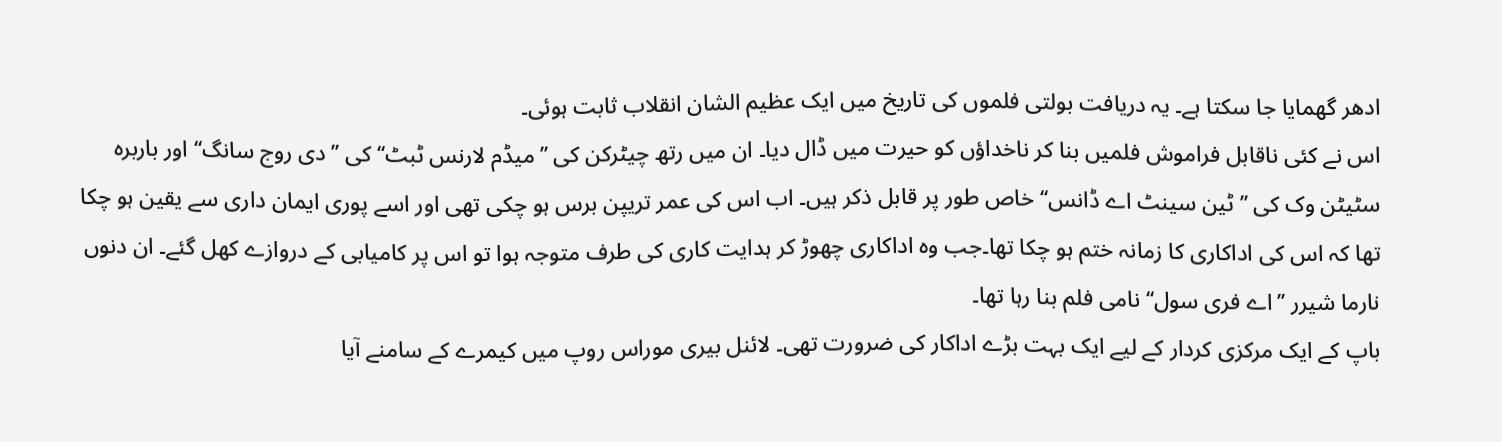ادھر گھمایا جا سکتا ہے۔ یہ دریافت بولتی فلموں کی تاریخ میں ایک عظیم الشان انقلاب ثابت ہوئی۔
اس نے کئی ناقابل فراموش فلمیں بنا کر ناخداؤں کو حیرت میں ڈال دیا۔ ان میں رتھ چیٹرکن کی ’’میڈم لارنس ٹبٹ‘‘ کی ’’دی روج سانگ‘‘ اور باربرہ سٹیٹن وک کی ’’ٹین سینٹ اے ڈانس‘‘ خاص طور پر قابل ذکر ہیں۔ اب اس کی عمر تریپن برس ہو چکی تھی اور اسے پوری ایمان داری سے یقین ہو چکا تھا کہ اس کی اداکاری کا زمانہ ختم ہو چکا تھا۔جب وہ اداکاری چھوڑ کر ہدایت کاری کی طرف متوجہ ہوا تو اس پر کامیابی کے دروازے کھل گئے۔ ان دنوں نارما شیرر ’’اے فری سول‘‘ نامی فلم بنا رہا تھا۔
باپ کے ایک مرکزی کردار کے لیے ایک بہت بڑے اداکار کی ضرورت تھی۔ لائنل بیری موراس روپ میں کیمرے کے سامنے آیا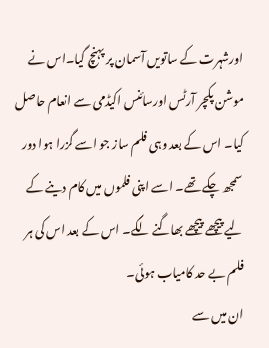اورشہرت کے ساتویں آسمان پر پہنچ گیا۔اس نے موشن پکچر آرٹس اورسائنس اکیڈمی سے انعام حاصل کیا۔ اس کے بعد وہی فلم ساز جو اسے گزرا ہوا دور سمجھ چکے تھے۔ اسے اپنی فلموں میں کام دینے کے لیے پیچھے پیچھے بھاگنے لگے۔ اس کے بعد اس کی ہر فلم بے حد کامیاب ہوئی۔
ان میں سے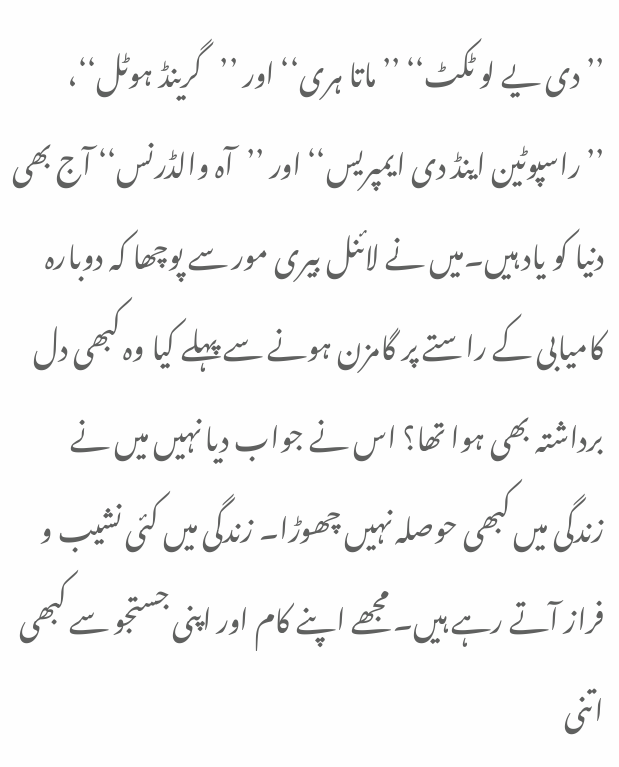’’دی یے لو ٹکٹ‘‘ ’’ماتا ہری‘‘ اور ’’گرینڈ ہوٹل‘‘، ’’راسپوٹین اینڈ دی ایمپریس‘‘ اور ’’آہ والڈرنس‘‘ آج بھی دنیا کو یاد ہیں۔میں نے لائنل بیری مور سے پوچھا کہ دوبارہ کامیابی کے راستے پر گامزن ہونے سے پہلے کیا وہ کبھی دل برداشتہ بھی ہوا تھا؟ اس نے جواب دیا نہیں میں نے زندگی میں کبھی حوصلہ نہیں چھوڑا۔ زندگی میں کئی نشیب و فراز آتے رہے ہیں۔ مجھے اپنے کام اور اپنی جستجو سے کبھی اتنی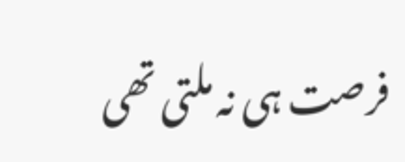فرصت ہی نہ ملتی تھی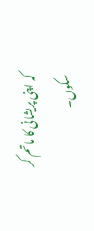کہ اپنی پریشانی کا ماتم کر سکوں۔